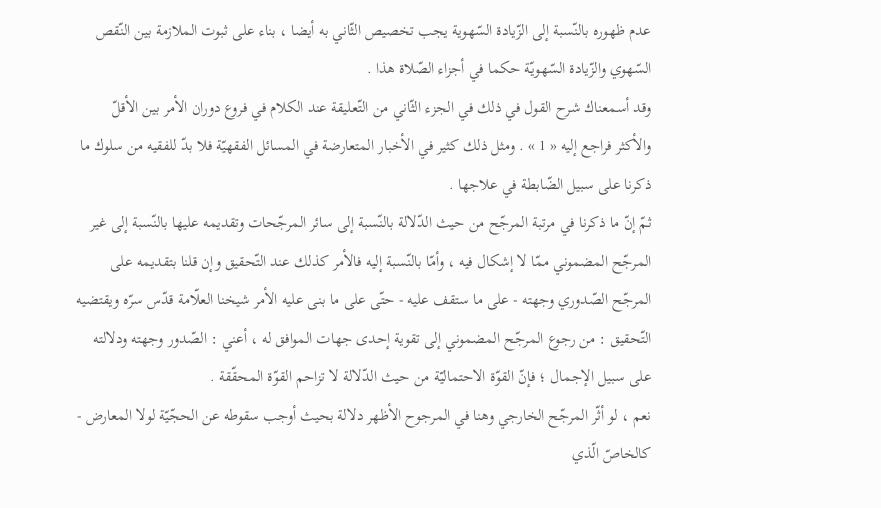عدم ظهوره بالنّسبة إلى الزّيادة السّهوية يجب تخصيص الثّاني به أيضا ، بناء على ثبوت الملازمة بين النّقص السّهوي والزّيادة السّهويّة حكما في أجزاء الصّلاة هذا .
وقد أسمعناك شرح القول في ذلك في الجزء الثّاني من التّعليقة عند الكلام في فروع دوران الأمر بين الأقلّ والأكثر فراجع إليه « 1 » . ومثل ذلك كثير في الأخبار المتعارضة في المسائل الفقهيّة فلا بدّ للفقيه من سلوك ما ذكرنا على سبيل الضّابطة في علاجها .
ثمّ إنّ ما ذكرنا في مرتبة المرجّح من حيث الدّلالة بالنّسبة إلى سائر المرجّحات وتقديمه عليها بالنّسبة إلى غير المرجّح المضموني ممّا لا إشكال فيه ، وأمّا بالنّسبة إليه فالأمر كذلك عند التّحقيق وإن قلنا بتقديمه على المرجّح الصّدوري وجهته - على ما ستقف عليه - حتّى على ما بنى عليه الأمر شيخنا العلّامة قدّس سرّه ويقتضيه التّحقيق : من رجوع المرجّح المضموني إلى تقوية إحدى جهات الموافق له ، أعني : الصّدور وجهته ودلالته على سبيل الإجمال ؛ فإنّ القوّة الاحتماليّة من حيث الدّلالة لا تزاحم القوّة المحقّقة .
نعم ، لو أثّر المرجّح الخارجي وهنا في المرجوح الأظهر دلالة بحيث أوجب سقوطه عن الحجّيّة لولا المعارض - كالخاصّ الّذي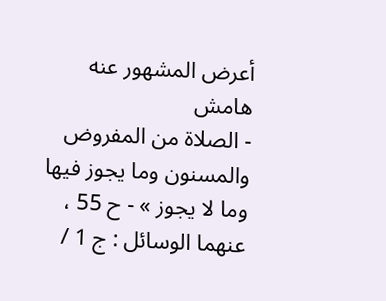أعرض المشهور عنه
هامش
- الصلاة من المفروض والمسنون وما يجوز فيها وما لا يجوز » - ح 55 ، عنهما الوسائل : ج 1 /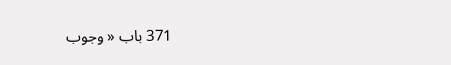371 باب « وجوب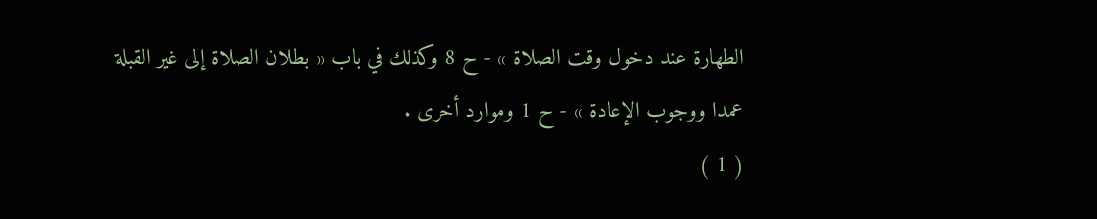الطهارة عند دخول وقت الصلاة » - ح 8 وكذلك في باب « بطلان الصلاة إلى غير القبلة عمدا ووجوب الإعادة » - ح 1 وموارد أخرى .
( 1 )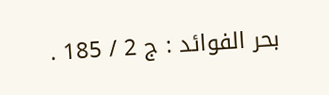بحر الفوائد : ج 2 / 185 .